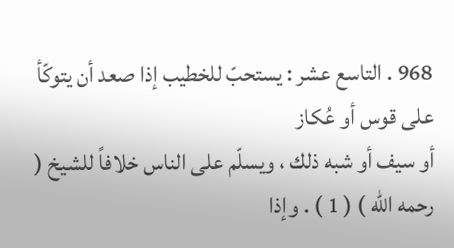968 . التاسع عشر : يستحبّ للخطيب إذا صعد أن يتوكّأ على قوس أو عُكاز
أو سيف أو شبه ذلك ، ويسلّم على الناس خلافاً للشيخ ( رحمه الله ) ( 1 ) . وإذا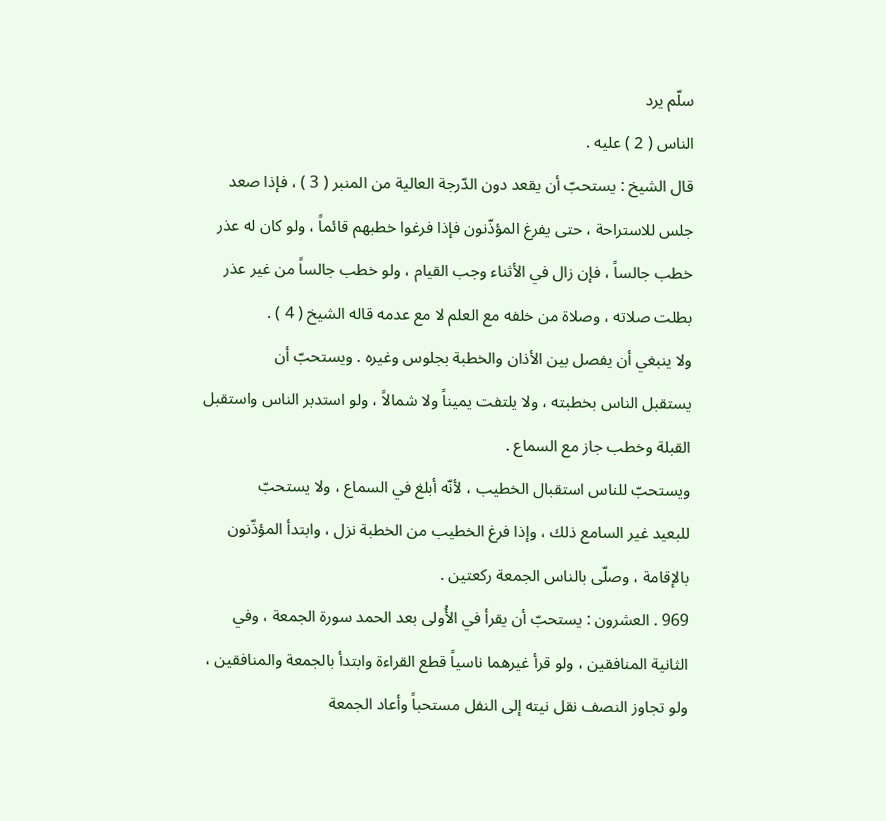سلّم يرد
الناس ( 2 ) عليه .
قال الشيخ : يستحبّ أن يقعد دون الدّرجة العالية من المنبر ( 3 ) ، فإذا صعد
جلس للاستراحة ، حتى يفرغ المؤذّنون فإذا فرغوا خطبهم قائماً ، ولو كان له عذر
خطب جالساً ، فإن زال في الأثناء وجب القيام ، ولو خطب جالساً من غير عذر
بطلت صلاته ، وصلاة من خلفه مع العلم لا مع عدمه قاله الشيخ ( 4 ) .
ولا ينبغي أن يفصل بين الأذان والخطبة بجلوس وغيره . ويستحبّ أن
يستقبل الناس بخطبته ، ولا يلتفت يميناً ولا شمالاً ، ولو استدبر الناس واستقبل
القبلة وخطب جاز مع السماع .
ويستحبّ للناس استقبال الخطيب ، لأنّه أبلغ في السماع ، ولا يستحبّ
للبعيد غير السامع ذلك ، وإذا فرغ الخطيب من الخطبة نزل ، وابتدأ المؤذّنون
بالإقامة ، وصلّى بالناس الجمعة ركعتين .
969 . العشرون : يستحبّ أن يقرأ في الأُولى بعد الحمد سورة الجمعة ، وفي
الثانية المنافقين ، ولو قرأ غيرهما ناسياً قطع القراءة وابتدأ بالجمعة والمنافقين ،
ولو تجاوز النصف نقل نيته إلى النفل مستحباً وأعاد الجمعة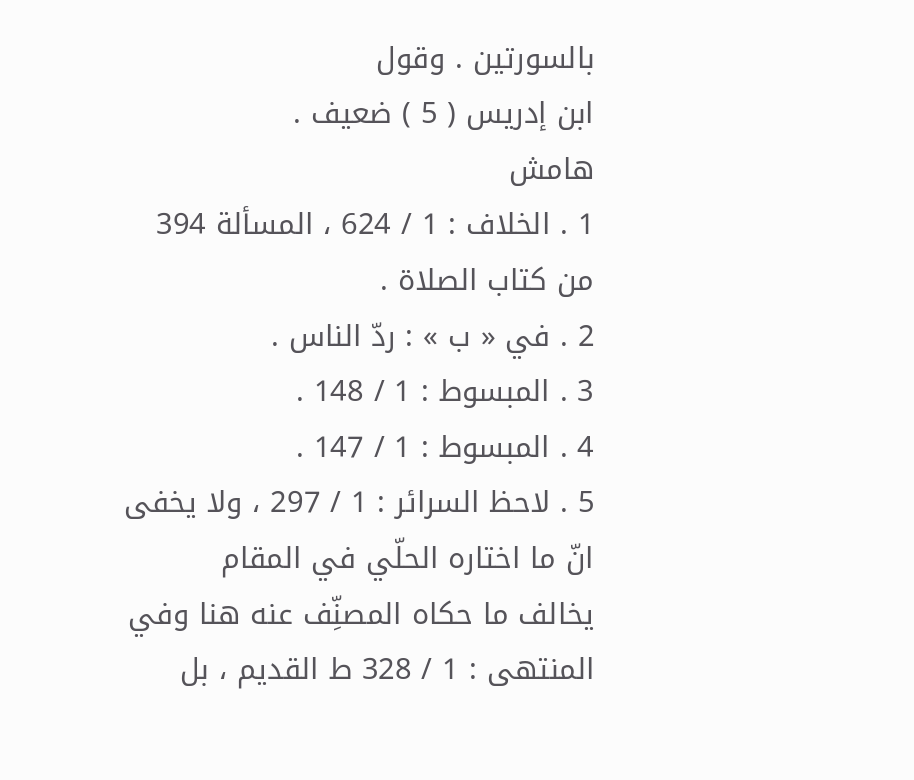بالسورتين . وقول
ابن إدريس ( 5 ) ضعيف .
هامش
1 . الخلاف : 1 / 624 ، المسألة 394 من كتاب الصلاة .
2 . في « ب » : ردّ الناس .
3 . المبسوط : 1 / 148 .
4 . المبسوط : 1 / 147 .
5 . لاحظ السرائر : 1 / 297 ، ولا يخفى انّ ما اختاره الحلّي في المقام
يخالف ما حكاه المصنِّف عنه هنا وفي المنتهى : 1 / 328 ط القديم ، بل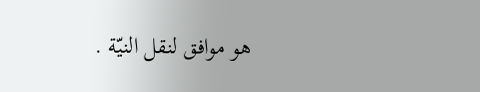هو موافق لنقل النيّة .